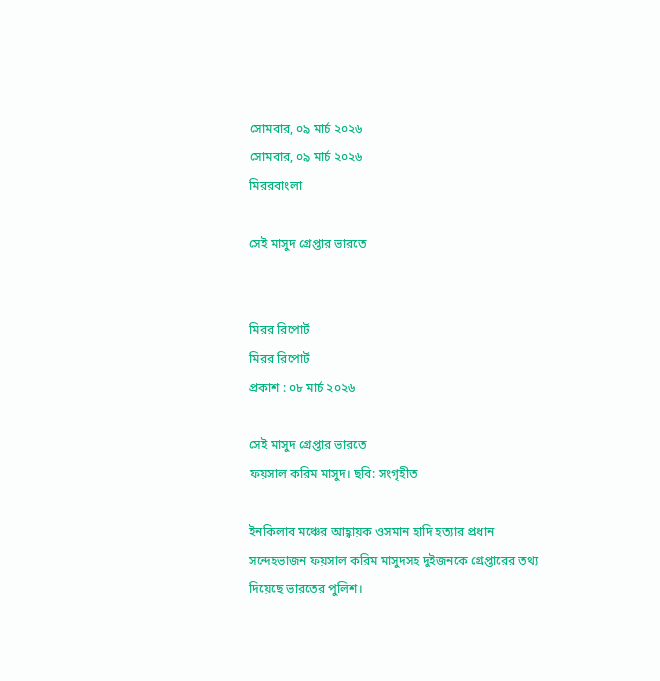সোমবার, ০৯ মার্চ ২০২৬
সোমবার, ০৯ মার্চ ২০২৬
মিররবাংলা

সেই মাসুদ গ্রেপ্তার ভারতে


মিরর রিপোর্ট
মিরর রিপোর্ট
প্রকাশ : ০৮ মার্চ ২০২৬

সেই মাসুদ গ্রেপ্তার ভারতে
ফয়সাল করিম মাসুদ। ছবি: সংগৃহীত

ইনকিলাব মঞ্চের আহ্বায়ক ওসমান হাদি হত্যার প্রধান সন্দেহভাজন ফয়সাল করিম মাসুদসহ দুইজনকে গ্রেপ্তারের তথ্য দিয়েছে ভারতের পুলিশ।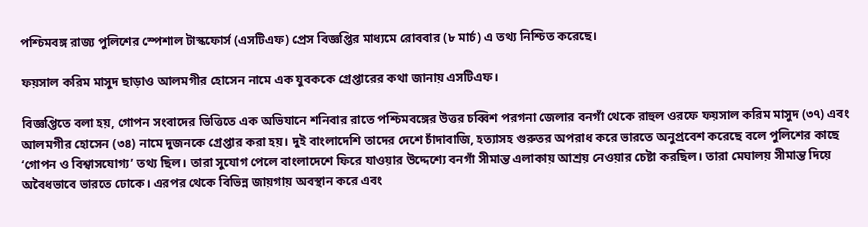পশ্চিমবঙ্গ রাজ্য পুলিশের স্পেশাল টাস্কফোর্স (এসটিএফ) প্রেস বিজ্ঞপ্তির মাধ্যমে রোববার (৮ মার্চ) এ তথ্য নিশ্চিত করেছে।

ফয়সাল করিম মাসুদ ছাড়াও আলমগীর হোসেন নামে এক যুবককে গ্রেপ্তারের কথা জানায় এসটিএফ।

বিজ্ঞপ্তিতে বলা হয়, গোপন সংবাদের ভিত্তিতে এক অভিযানে শনিবার রাতে পশ্চিমবঙ্গের উত্তর চব্বিশ পরগনা জেলার বনগাঁ থেকে রাহুল ওরফে ফয়সাল করিম মাসুদ (৩৭) এবং আলমগীর হোসেন (৩৪) নামে দুজনকে গ্রেপ্তার করা হয়। দুই বাংলাদেশি তাদের দেশে চাঁদাবাজি, হত্যাসহ গুরুতর অপরাধ করে ভারতে অনুপ্রবেশ করেছে বলে পুলিশের কাছে ‘গোপন ও বিশ্বাসযোগ্য’ তথ্য ছিল। তারা সুযোগ পেলে বাংলাদেশে ফিরে যাওয়ার উদ্দেশ্যে বনগাঁ সীমান্ত এলাকায় আশ্রয় নেওয়ার চেষ্টা করছিল। তারা মেঘালয় সীমান্ত দিয়ে অবৈধভাবে ভারতে ঢোকে। এরপর থেকে বিভিন্ন জায়গায় অবস্থান করে এবং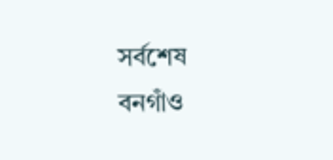সর্বশেষ বনগাঁও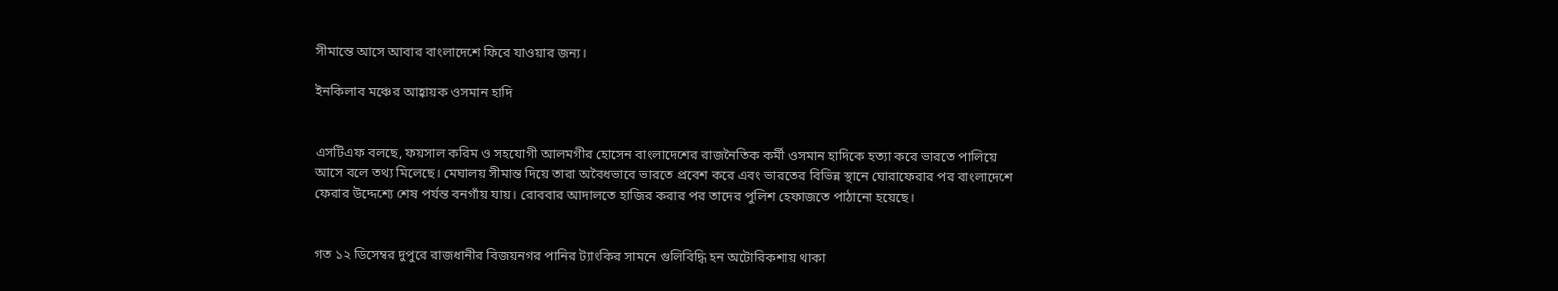সীমান্তে আসে আবার বাংলাদেশে ফিরে যাওয়ার জন্য।

ইনকিলাব মঞ্চের আহ্বায়ক ওসমান হাদি


এসটিএফ বলছে, ফয়সাল করিম ও সহযোগী আলমগীর হোসেন বাংলাদেশের রাজনৈতিক কর্মী ওসমান হাদিকে হত্যা করে ভারতে পালিয়ে আসে বলে তথ্য মিলেছে। মেঘালয় সীমান্ত দিয়ে তারা অবৈধভাবে ভারতে প্রবেশ করে এবং ভারতের বিভিন্ন স্থানে ঘোরাফেরার পর বাংলাদেশে ফেরার উদ্দেশ্যে শেষ পর্যন্ত বনগাঁয় যায়। রোববার আদালতে হাজির করার পর তাদের পুলিশ হেফাজতে পাঠানো হয়েছে।


গত ১২ ডিসেম্বর দুপুরে রাজধানীর বিজয়নগর পানির ট্যাংকির সামনে গুলিবিদ্ধি হন অটোরিকশায় থাকা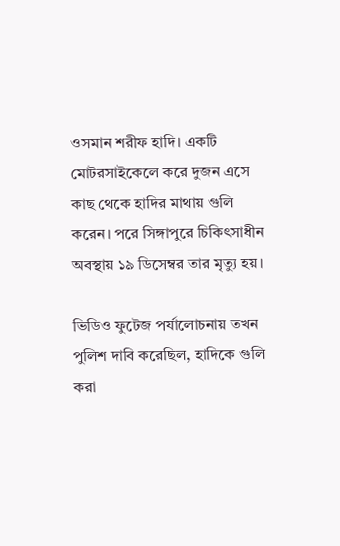ওসমান শরীফ হাদি। একটি মোটরসাইকেলে করে দুজন এসে কাছ থেকে হাদির মাথায় গুলি করেন। পরে সিঙ্গাপুরে চিকিৎসাধীন অবস্থায় ১৯ ডিসেম্বর তার মৃত্যু হয়।

ভিডিও ফুটেজ পর্যালোচনায় তখন পুলিশ দাবি করেছিল, হাদিকে গুলি করা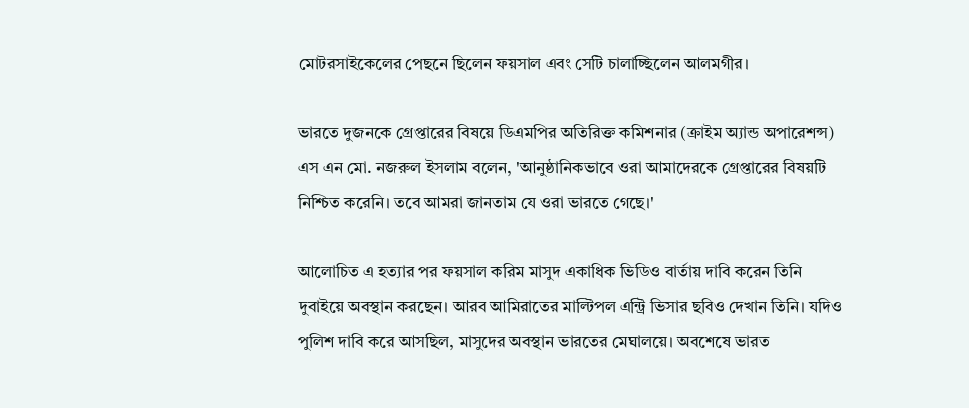মোটরসাইকেলের পেছনে ছিলেন ফয়সাল এবং সেটি চালাচ্ছিলেন আলমগীর।

ভারতে দুজনকে গ্রেপ্তারের বিষয়ে ডিএমপির অতিরিক্ত কমিশনার (ক্রাইম অ্যান্ড অপারেশন্স) এস এন মো. নজরুল ইসলাম বলেন, 'আনুষ্ঠানিকভাবে ওরা আমাদেরকে গ্রেপ্তারের বিষয়টি নিশ্চিত করেনি। তবে আমরা জানতাম যে ওরা ভারতে গেছে।'

আলোচিত এ হত্যার পর ফয়সাল করিম মাসুদ একাধিক ভিডিও বার্তায় দাবি করেন তিনি দুবাইয়ে অবস্থান করছেন। আরব আমিরাতের মাল্টিপল এন্ট্রি ভিসার ছবিও দেখান তিনি। যদিও পুলিশ দাবি করে আসছিল, মাসুদের অবস্থান ভারতের মেঘালয়ে। অবশেষে ভারত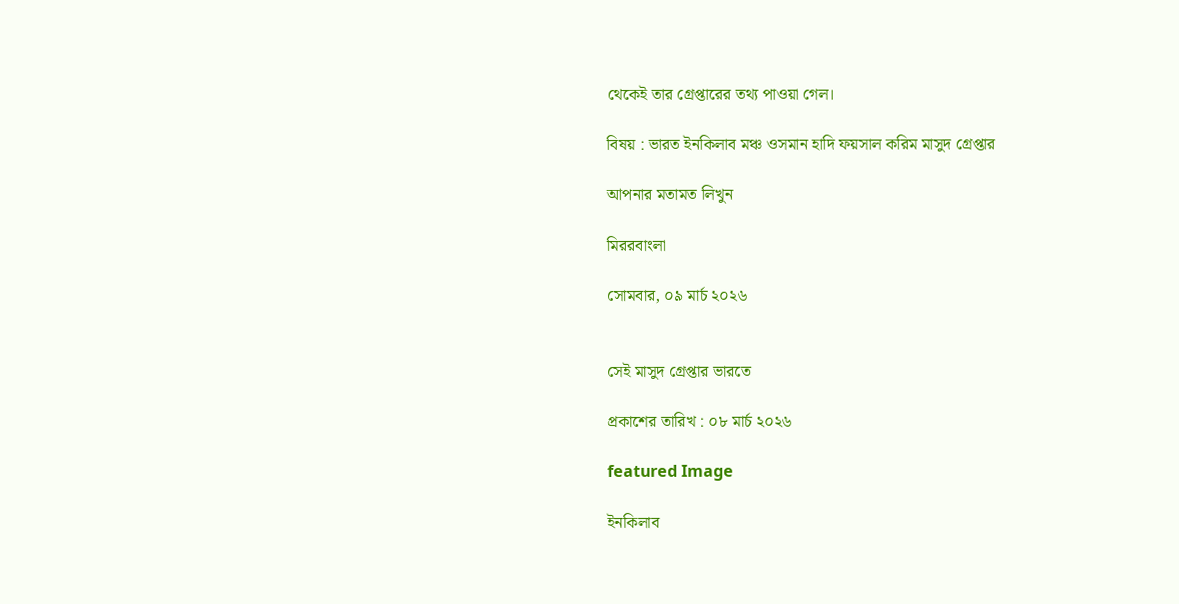থেকেই তার গ্রেপ্তারের তথ্য পাওয়া গেল।

বিষয় : ভারত ইনকিলাব মঞ্চ ওসমান হাদি ফয়সাল করিম মাসুদ গ্রেপ্তার

আপনার মতামত লিখুন

মিররবাংলা

সোমবার, ০৯ মার্চ ২০২৬


সেই মাসুদ গ্রেপ্তার ভারতে

প্রকাশের তারিখ : ০৮ মার্চ ২০২৬

featured Image

ইনকিলাব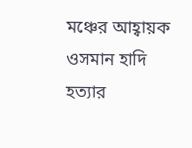মঞ্চের আহ্বায়ক ওসমান হাদি হত্যার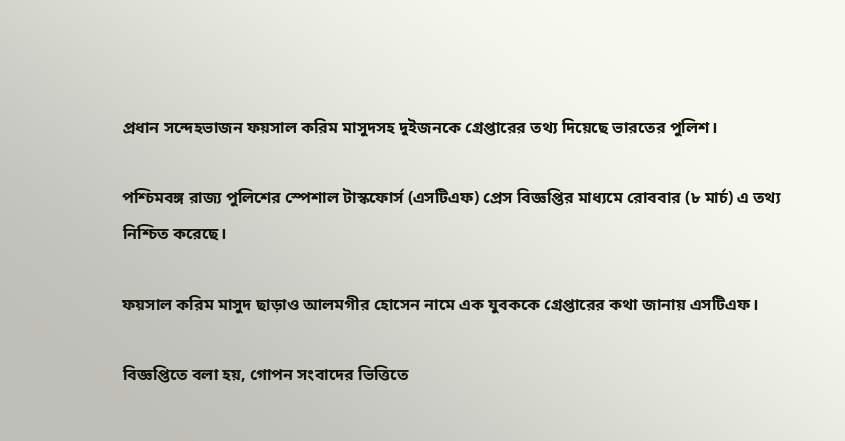প্রধান সন্দেহভাজন ফয়সাল করিম মাসুদসহ দুইজনকে গ্রেপ্তারের তথ্য দিয়েছে ভারতের পুলিশ।

পশ্চিমবঙ্গ রাজ্য পুলিশের স্পেশাল টাস্কফোর্স (এসটিএফ) প্রেস বিজ্ঞপ্তির মাধ্যমে রোববার (৮ মার্চ) এ তথ্য নিশ্চিত করেছে।

ফয়সাল করিম মাসুদ ছাড়াও আলমগীর হোসেন নামে এক যুবককে গ্রেপ্তারের কথা জানায় এসটিএফ।

বিজ্ঞপ্তিতে বলা হয়, গোপন সংবাদের ভিত্তিতে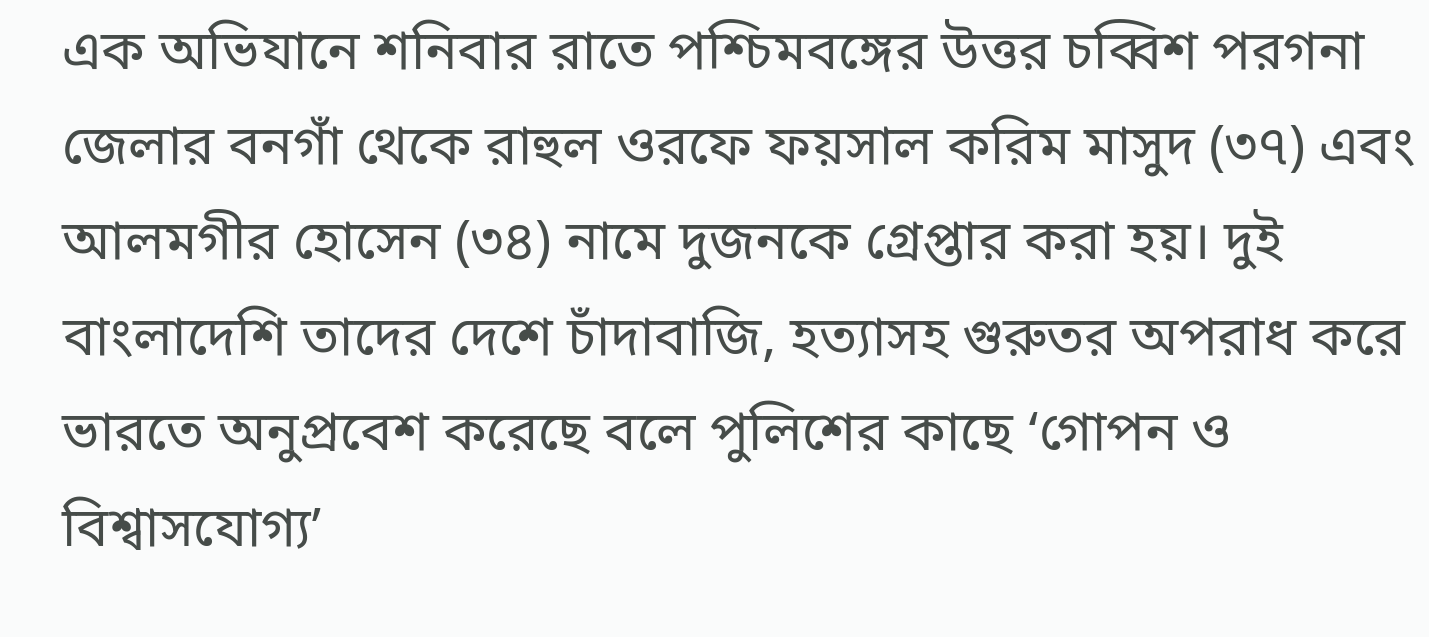এক অভিযানে শনিবার রাতে পশ্চিমবঙ্গের উত্তর চব্বিশ পরগনা জেলার বনগাঁ থেকে রাহুল ওরফে ফয়সাল করিম মাসুদ (৩৭) এবং আলমগীর হোসেন (৩৪) নামে দুজনকে গ্রেপ্তার করা হয়। দুই বাংলাদেশি তাদের দেশে চাঁদাবাজি, হত্যাসহ গুরুতর অপরাধ করে ভারতে অনুপ্রবেশ করেছে বলে পুলিশের কাছে ‘গোপন ও বিশ্বাসযোগ্য’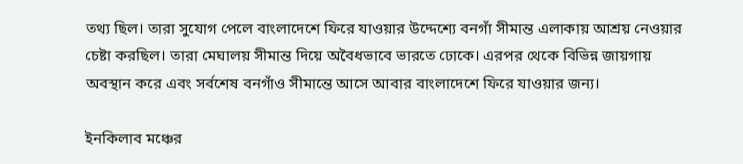তথ্য ছিল। তারা সুযোগ পেলে বাংলাদেশে ফিরে যাওয়ার উদ্দেশ্যে বনগাঁ সীমান্ত এলাকায় আশ্রয় নেওয়ার চেষ্টা করছিল। তারা মেঘালয় সীমান্ত দিয়ে অবৈধভাবে ভারতে ঢোকে। এরপর থেকে বিভিন্ন জায়গায় অবস্থান করে এবং সর্বশেষ বনগাঁও সীমান্তে আসে আবার বাংলাদেশে ফিরে যাওয়ার জন্য।

ইনকিলাব মঞ্চের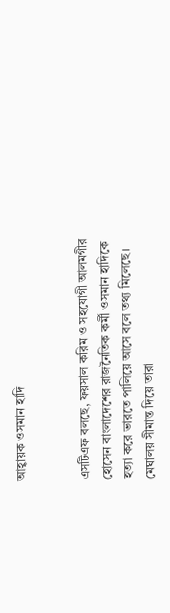আহ্বায়ক ওসমান হাদি


এসটিএফ বলছে, ফয়সাল করিম ও সহযোগী আলমগীর হোসেন বাংলাদেশের রাজনৈতিক কর্মী ওসমান হাদিকে হত্যা করে ভারতে পালিয়ে আসে বলে তথ্য মিলেছে। মেঘালয় সীমান্ত দিয়ে তারা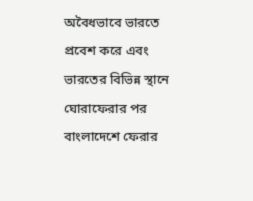অবৈধভাবে ভারতে প্রবেশ করে এবং ভারতের বিভিন্ন স্থানে ঘোরাফেরার পর বাংলাদেশে ফেরার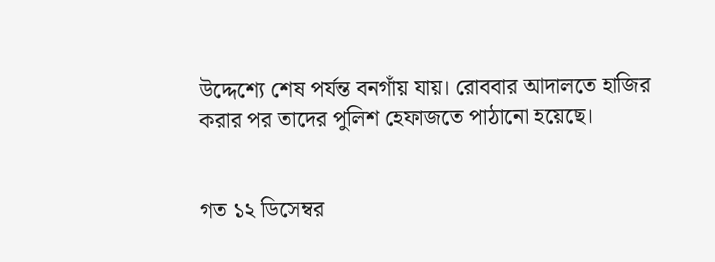উদ্দেশ্যে শেষ পর্যন্ত বনগাঁয় যায়। রোববার আদালতে হাজির করার পর তাদের পুলিশ হেফাজতে পাঠানো হয়েছে।


গত ১২ ডিসেম্বর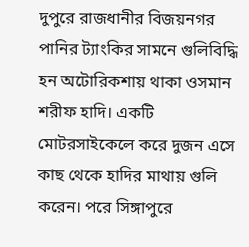দুপুরে রাজধানীর বিজয়নগর পানির ট্যাংকির সামনে গুলিবিদ্ধি হন অটোরিকশায় থাকা ওসমান শরীফ হাদি। একটি মোটরসাইকেলে করে দুজন এসে কাছ থেকে হাদির মাথায় গুলি করেন। পরে সিঙ্গাপুরে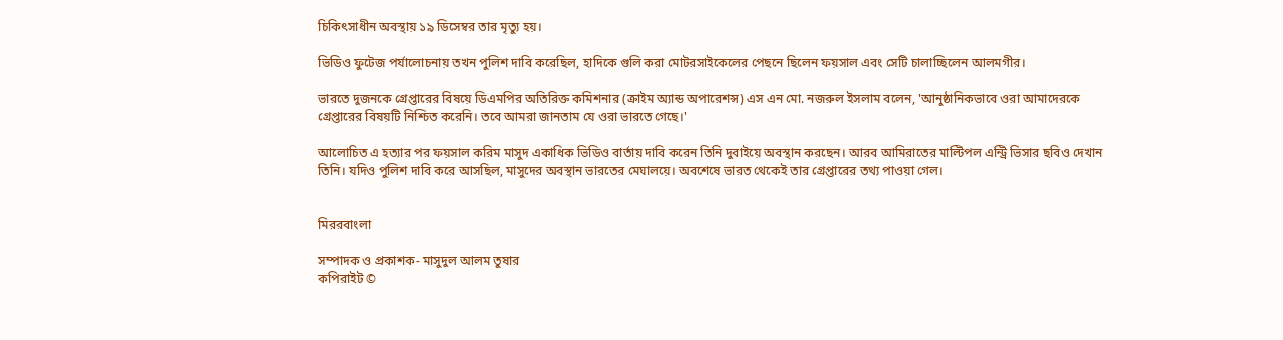চিকিৎসাধীন অবস্থায় ১৯ ডিসেম্বর তার মৃত্যু হয়।

ভিডিও ফুটেজ পর্যালোচনায় তখন পুলিশ দাবি করেছিল, হাদিকে গুলি করা মোটরসাইকেলের পেছনে ছিলেন ফয়সাল এবং সেটি চালাচ্ছিলেন আলমগীর।

ভারতে দুজনকে গ্রেপ্তারের বিষয়ে ডিএমপির অতিরিক্ত কমিশনার (ক্রাইম অ্যান্ড অপারেশন্স) এস এন মো. নজরুল ইসলাম বলেন, 'আনুষ্ঠানিকভাবে ওরা আমাদেরকে গ্রেপ্তারের বিষয়টি নিশ্চিত করেনি। তবে আমরা জানতাম যে ওরা ভারতে গেছে।'

আলোচিত এ হত্যার পর ফয়সাল করিম মাসুদ একাধিক ভিডিও বার্তায় দাবি করেন তিনি দুবাইয়ে অবস্থান করছেন। আরব আমিরাতের মাল্টিপল এন্ট্রি ভিসার ছবিও দেখান তিনি। যদিও পুলিশ দাবি করে আসছিল, মাসুদের অবস্থান ভারতের মেঘালয়ে। অবশেষে ভারত থেকেই তার গ্রেপ্তারের তথ্য পাওয়া গেল।


মিররবাংলা

সম্পাদক ও প্রকাশক- মাসুদুল আলম তুষার
কপিরাইট ©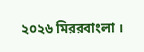২০২৬ মিররবাংলা ।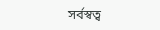সর্বস্বত্ব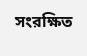সংরক্ষিত